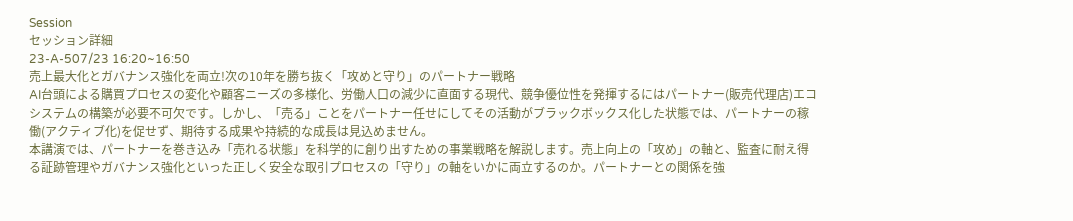Session
セッション詳細
23-A-507/23 16:20~16:50
売上最大化とガバナンス強化を両立!次の10年を勝ち抜く「攻めと守り」のパートナー戦略
AI台頭による購買プロセスの変化や顧客ニーズの多様化、労働人口の減少に直面する現代、競争優位性を発揮するにはパートナー(販売代理店)エコシステムの構築が必要不可欠です。しかし、「売る」ことをパートナー任せにしてその活動がブラックボックス化した状態では、パートナーの稼働(アクティブ化)を促せず、期待する成果や持続的な成長は見込めません。
本講演では、パートナーを巻き込み「売れる状態」を科学的に創り出すための事業戦略を解説します。売上向上の「攻め」の軸と、監査に耐え得る証跡管理やガバナンス強化といった正しく安全な取引プロセスの「守り」の軸をいかに両立するのか。パートナーとの関係を強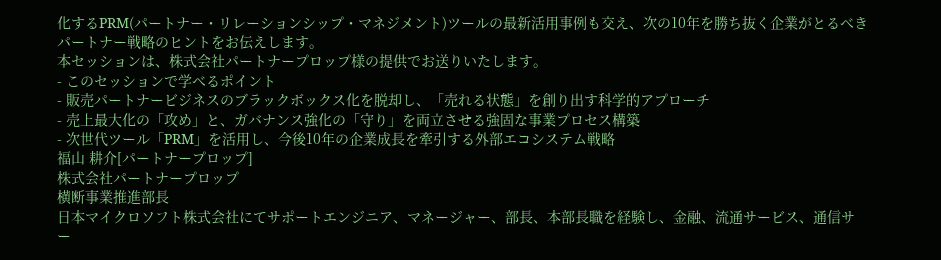化するPRM(パートナー・リレーションシップ・マネジメント)ツールの最新活用事例も交え、次の10年を勝ち抜く企業がとるべきパートナー戦略のヒントをお伝えします。
本セッションは、株式会社パートナープロップ様の提供でお送りいたします。
- このセッションで学べるポイント
- 販売パートナービジネスのブラックボックス化を脱却し、「売れる状態」を創り出す科学的アプローチ
- 売上最大化の「攻め」と、ガバナンス強化の「守り」を両立させる強固な事業プロセス構築
- 次世代ツール「PRM」を活用し、今後10年の企業成長を牽引する外部エコシステム戦略
福山 耕介[パートナープロップ]
株式会社パートナープロップ
横断事業推進部長
日本マイクロソフト株式会社にてサポートエンジニア、マネージャー、部長、本部長職を経験し、金融、流通サービス、通信サー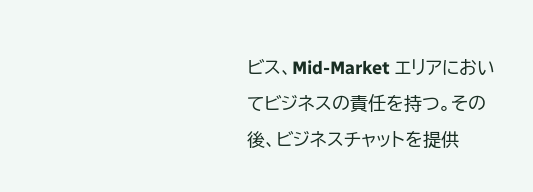ビス、Mid-Market エリアにおいてビジネスの責任を持つ。その後、ビジネスチャットを提供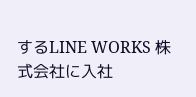するLINE WORKS 株式会社に入社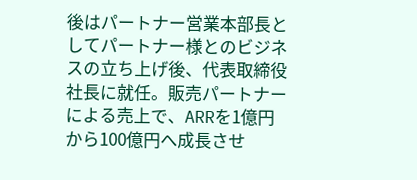後はパートナー営業本部長としてパートナー様とのビジネスの立ち上げ後、代表取締役社長に就任。販売パートナーによる売上で、ARRを1億円から100億円へ成長させ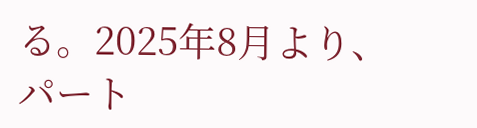る。2025年8月より、パート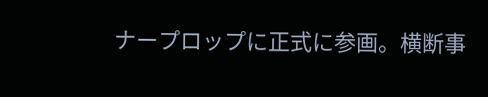ナープロップに正式に参画。横断事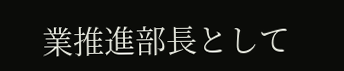業推進部長として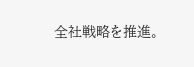全社戦略を推進。